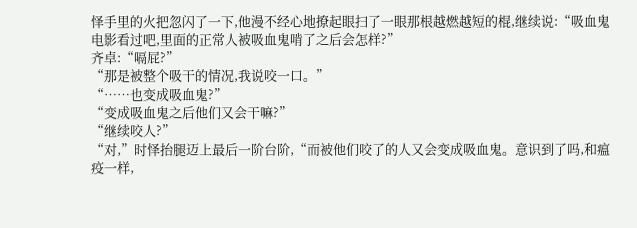怿手里的火把忽闪了一下,他漫不经心地撩起眼扫了一眼那根越燃越短的棍,继续说:“吸血鬼电影看过吧,里面的正常人被吸血鬼啃了之后会怎样?”
齐卓:“嗝屁?”
“那是被整个吸干的情况,我说咬一口。”
“……也变成吸血鬼?”
“变成吸血鬼之后他们又会干嘛?”
“继续咬人?”
“对,”时怿抬腿迈上最后一阶台阶,“而被他们咬了的人又会变成吸血鬼。意识到了吗,和瘟疫一样,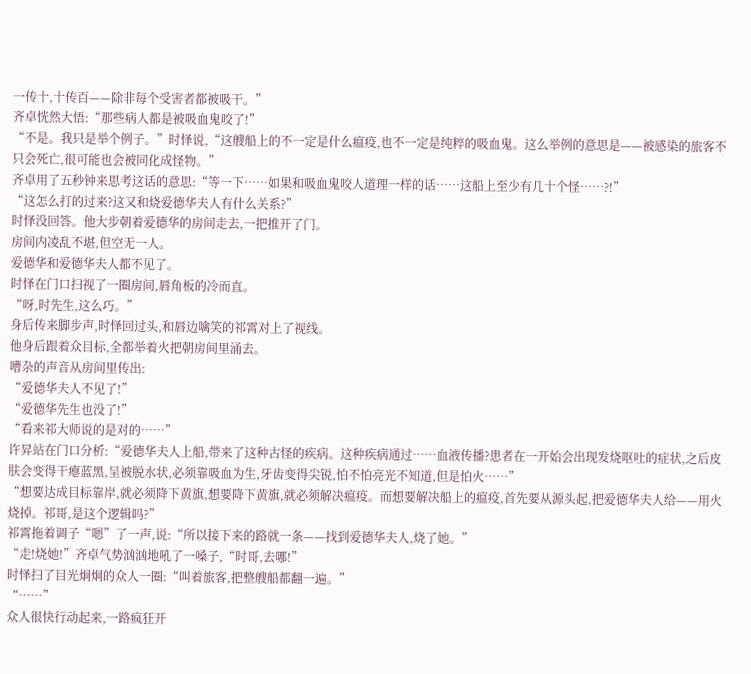一传十,十传百——除非每个受害者都被吸干。”
齐卓恍然大悟:“那些病人都是被吸血鬼咬了!”
“不是。我只是举个例子。”时怿说,“这艘船上的不一定是什么瘟疫,也不一定是纯粹的吸血鬼。这么举例的意思是——被感染的旅客不只会死亡,很可能也会被同化成怪物。”
齐卓用了五秒钟来思考这话的意思:“等一下……如果和吸血鬼咬人道理一样的话……这船上至少有几十个怪……?!”
“这怎么打的过来?这又和烧爱德华夫人有什么关系?”
时怿没回答。他大步朝着爱德华的房间走去,一把推开了门。
房间内凌乱不堪,但空无一人。
爱德华和爱德华夫人都不见了。
时怿在门口扫视了一圈房间,唇角板的冷而直。
“呀,时先生,这么巧。”
身后传来脚步声,时怿回过头,和唇边噙笑的祁霄对上了视线。
他身后跟着众目标,全都举着火把朝房间里涌去。
嘈杂的声音从房间里传出:
“爱德华夫人不见了!”
“爱德华先生也没了!”
“看来祁大师说的是对的……”
许昇站在门口分析:“爱德华夫人上船,带来了这种古怪的疾病。这种疾病通过……血液传播?患者在一开始会出现发烧呕吐的症状,之后皮肤会变得干瘪蓝黑,呈被脱水状,必须靠吸血为生,牙齿变得尖锐,怕不怕亮光不知道,但是怕火……”
“想要达成目标靠岸,就必须降下黄旗,想要降下黄旗,就必须解决瘟疫。而想要解决船上的瘟疫,首先要从源头起,把爱德华夫人给——用火烧掉。祁哥,是这个逻辑吗?”
祁霄拖着调子“嗯”了一声,说:“所以接下来的路就一条——找到爱德华夫人,烧了她。”
“走!烧她!”齐卓气势汹汹地吼了一嗓子,“时哥,去哪!”
时怿扫了目光炯炯的众人一圈:“叫着旅客,把整艘船都翻一遍。”
“……”
众人很快行动起来,一路疯狂开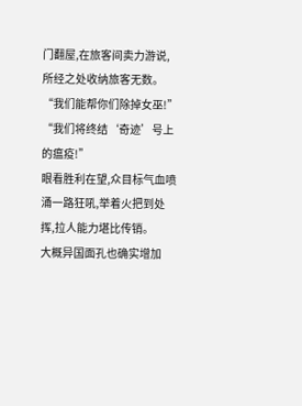门翻屋,在旅客间卖力游说,所经之处收纳旅客无数。
“我们能帮你们除掉女巫!”
“我们将终结‘奇迹’号上的瘟疫!”
眼看胜利在望,众目标气血喷涌一路狂吼,举着火把到处挥,拉人能力堪比传销。
大概异国面孔也确实增加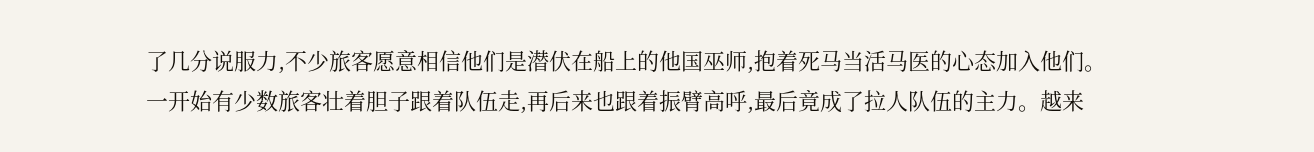了几分说服力,不少旅客愿意相信他们是潜伏在船上的他国巫师,抱着死马当活马医的心态加入他们。
一开始有少数旅客壮着胆子跟着队伍走,再后来也跟着振臂高呼,最后竟成了拉人队伍的主力。越来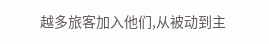越多旅客加入他们,从被动到主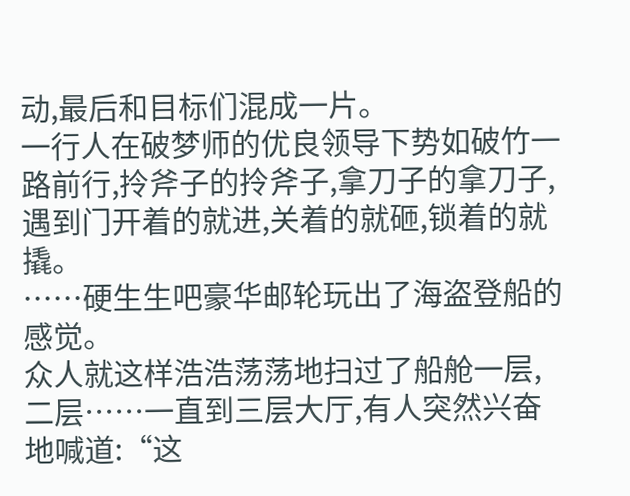动,最后和目标们混成一片。
一行人在破梦师的优良领导下势如破竹一路前行,拎斧子的拎斧子,拿刀子的拿刀子,遇到门开着的就进,关着的就砸,锁着的就撬。
……硬生生吧豪华邮轮玩出了海盗登船的感觉。
众人就这样浩浩荡荡地扫过了船舱一层,二层……一直到三层大厅,有人突然兴奋地喊道:“这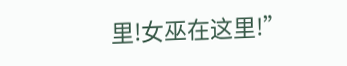里!女巫在这里!”